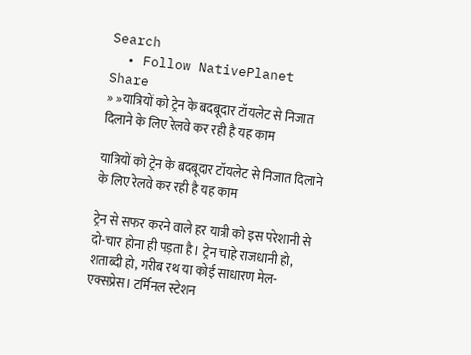Search
  • Follow NativePlanet
Share
» »यात्रियों को ट्रेन के बदबूदार टॉयलेट से निजात दिलाने के लिए रेलवे कर रही है यह काम

यात्रियों को ट्रेन के बदबूदार टॉयलेट से निजात दिलाने के लिए रेलवे कर रही है यह काम

ट्रेन से सफर करने वाले हर यात्री को इस परेशानी से दो-चार होना ही पड़ता है। ट्रेन चाहे राजधानी हो, शताब्दी हो, गरीब रथ या कोई साधारण मेल-एक्सप्रेस। टर्मिनल स्टेशन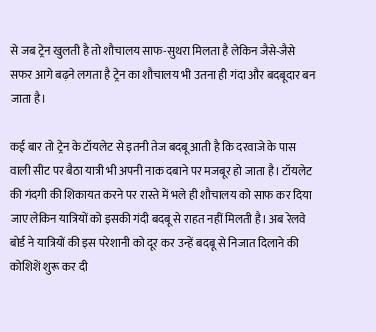से जब ट्रेन खुलती है तो शौचालय साफ-सुथरा मिलता है लेकिन जैसे-जैसे सफर आगे बढ़ने लगता है ट्रेन का शौचालय भी उतना ही गंदा और बदबूदार बन जाता है।

कई बार तो ट्रेन के टॉयलेट से इतनी तेज बदबू आती है कि दरवाजे के पास वाली सीट पर बैठा यात्री भी अपनी नाक दबाने पर मजबूर हो जाता है। टॉयलेट की गंदगी की शिकायत करने पर रास्ते में भले ही शौचालय को साफ कर दिया जाए लेकिन यात्रियों को इसकी गंदी बदबू से राहत नहीं मिलती है। अब रेलवे बोर्ड ने यात्रियों की इस परेशानी को दूर कर उन्हें बदबू से निजात दिलाने की कोशिशें शुरू कर दी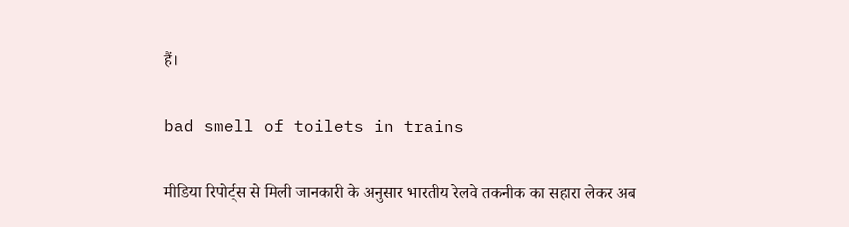हैं।

bad smell of toilets in trains

मीडिया रिपोर्ट्स से मिली जानकारी के अनुसार भारतीय रेलवे तकनीक का सहारा लेकर अब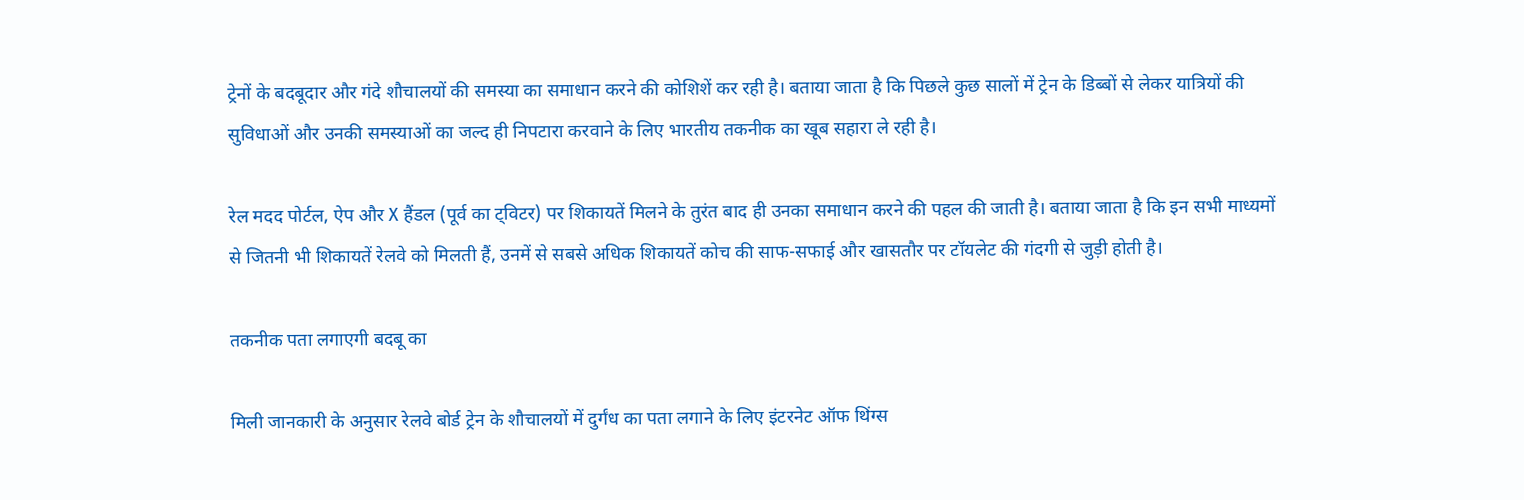ट्रेनों के बदबूदार और गंदे शौचालयों की समस्या का समाधान करने की कोशिशें कर रही है। बताया जाता है कि पिछले कुछ सालों में ट्रेन के डिब्बों से लेकर यात्रियों की सुविधाओं और उनकी समस्याओं का जल्द ही निपटारा करवाने के लिए भारतीय तकनीक का खूब सहारा ले रही है।

रेल मदद पोर्टल, ऐप और X हैंडल (पूर्व का ट्विटर) पर शिकायतें मिलने के तुरंत बाद ही उनका समाधान करने की पहल की जाती है। बताया जाता है कि इन सभी माध्यमों से जितनी भी शिकायतें रेलवे को मिलती हैं, उनमें से सबसे अधिक शिकायतें कोच की साफ-सफाई और खासतौर पर टॉयलेट की गंदगी से जुड़ी होती है।

तकनीक पता लगाएगी बदबू का

मिली जानकारी के अनुसार रेलवे बोर्ड ट्रेन के शौचालयों में दुर्गंध का पता लगाने के लिए इंटरनेट ऑफ थिंग्स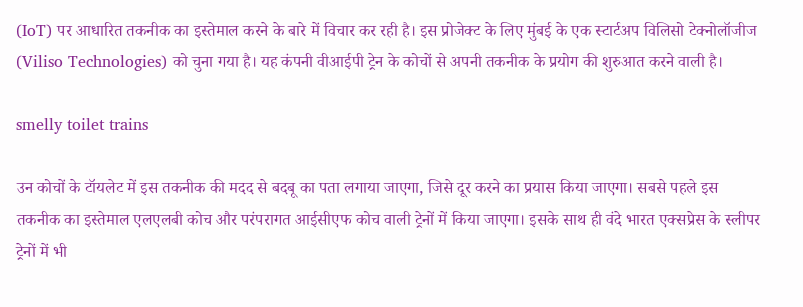(IoT) पर आधारित तकनीक का इस्तेमाल करने के बारे में विचार कर रही है। इस प्रोजेक्ट के लिए मुंबई के एक स्टार्टअप विलिसो टेक्नोलॉजीज (Viliso Technologies) को चुना गया है। यह कंपनी वीआईपी ट्रेन के कोचों से अपनी तकनीक के प्रयोग की शुरुआत करने वाली है।

smelly toilet trains

उन कोचों के टॉयलेट में इस तकनीक की मदद से बदबू का पता लगाया जाएगा, जिसे दूर करने का प्रयास किया जाएगा। सबसे पहले इस तकनीक का इस्तेमाल एलएलबी कोच और परंपरागत आईसीएफ कोच वाली ट्रेनों में किया जाएगा। इसके साथ ही वंदे भारत एक्सप्रेस के स्लीपर ट्रेनों में भी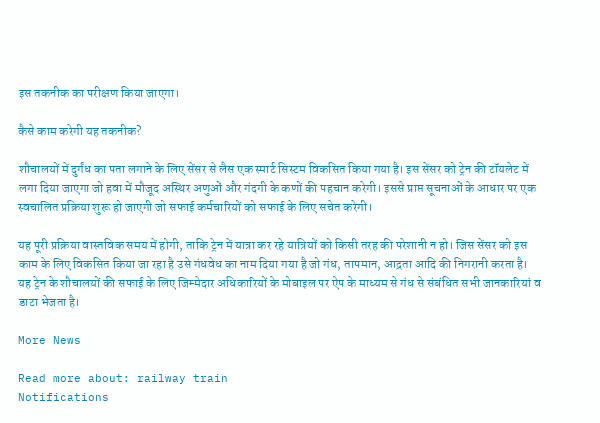इस तकनीक का परीक्षण किया जाएगा।

कैसे काम करेगी यह तकनीक?

शौचालयों में दुर्गंध का पता लगाने के लिए सेंसर से लैस एक स्मार्ट सिस्टम विकसित किया गया है। इस सेंसर को ट्रेन की टॉयलेट में लगा दिया जाएगा जो हवा में मौजूद अस्थिर अणुओं और गंदगी के कणों की पहचान करेगी। इससे प्राप्त सूचनाओं के आधार पर एक स्वचालित प्रक्रिया शुरू हो जाएगी जो सफाई कर्मचारियों को सफाई के लिए सचेत करेगी।

यह पूरी प्रक्रिया वास्तविक समय में होगी, ताकि ट्रेन में यात्रा कर रहे यात्रियों को किसी तरह की परेशानी न हो। जिस सेंसर को इस काम के लिए विकसित किया जा रहा है उसे गंधवेध का नाम दिया गया है जो गंध, तापमान, आद्रता आदि की निगरानी करता है। यह ट्रेन के शौचालयों की सफाई के लिए जिम्मेदार अधिकारियों के मोबाइल पर ऐप के माध्यम से गंध से संबंधित सभी जानकारियां व डाटा भेजता है।

More News

Read more about: railway train
Notifications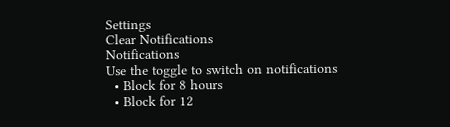Settings
Clear Notifications
Notifications
Use the toggle to switch on notifications
  • Block for 8 hours
  • Block for 12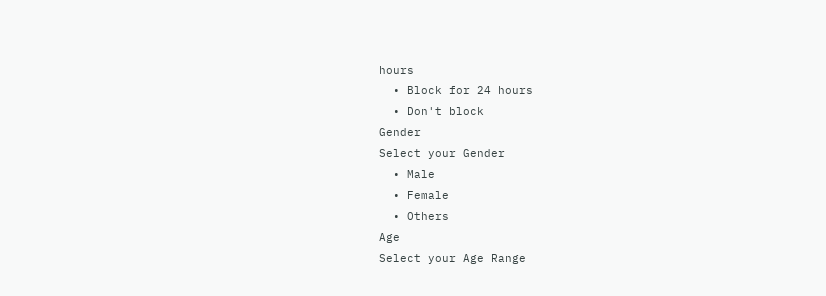hours
  • Block for 24 hours
  • Don't block
Gender
Select your Gender
  • Male
  • Female
  • Others
Age
Select your Age Range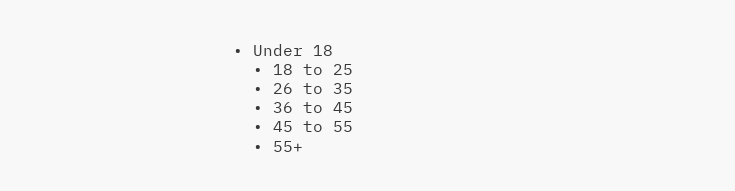• Under 18
  • 18 to 25
  • 26 to 35
  • 36 to 45
  • 45 to 55
  • 55+